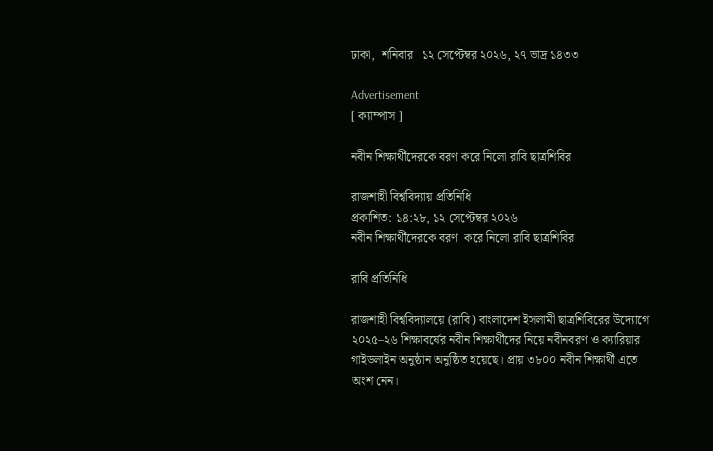ঢাকা,  শনিবার   ১২ সেপ্টেম্বর ২০২৬, ২৭ ভাদ্র ১৪৩৩

Advertisement
[ ক্যাম্পাস ]

নবীন শিক্ষার্থীদেরকে বরণ করে নিলো রাবি ছাত্রশিবির

রাজশাহী বিশ্ববিদ্যায় প্রতিনিধি
প্রকাশিত: ১৪:২৮, ১২ সেপ্টেম্বর ২০২৬
নবীন শিক্ষার্থীদেরকে বরণ  করে নিলো রাবি ছাত্রশিবির

রাবি প্রতিনিধি

রাজশাহী বিশ্ববিদ্যালয়ে (রাবি) বাংলাদেশ ইসলামী ছাত্রশিবিরের উদ্যোগে ২০২৫–২৬ শিক্ষাবর্ষের নবীন শিক্ষার্থীদের নিয়ে নবীনবরণ ও ক্যারিয়ার গাইডলাইন অনুষ্ঠান অনুষ্ঠিত হয়েছে। প্রায় ৩৮০০ নবীন শিক্ষার্থী এতে অংশ নেন।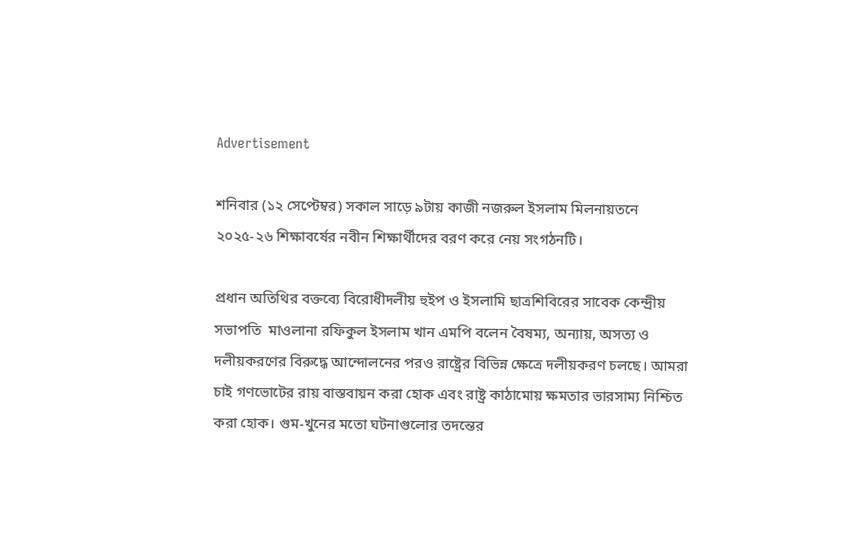Advertisement

শনিবার (১২ সেপ্টেম্বর) সকাল সাড়ে ৯টায় কাজী নজরুল ইসলাম মিলনায়তনে ২০২৫-২৬ শিক্ষাবর্ষের নবীন শিক্ষার্থীদের বরণ করে নেয় সংগঠনটি।

প্রধান অতিথির বক্তব্যে বিরোধীদলীয় হুইপ ও ইসলামি ছাত্রশিবিরের সাবেক কেন্দ্রীয় সভাপতি  মাওলানা রফিকুল ইসলাম খান এমপি বলেন বৈষম্য, অন্যায়, অসত্য ও দলীয়করণের বিরুদ্ধে আন্দোলনের পরও রাষ্ট্রের বিভিন্ন ক্ষেত্রে দলীয়করণ চলছে। আমরা চাই গণভোটের রায় বাস্তবায়ন করা হোক এবং রাষ্ট্র কাঠামোয় ক্ষমতার ভারসাম্য নিশ্চিত করা হোক। গুম-খুনের মতো ঘটনাগুলোর তদন্তের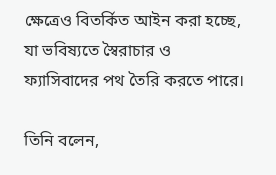ক্ষেত্রেও বিতর্কিত আইন করা হচ্ছে, যা ভবিষ্যতে স্বৈরাচার ও ফ্যাসিবাদের পথ তৈরি করতে পারে।

তিনি বলেন,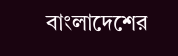বাংলাদেশের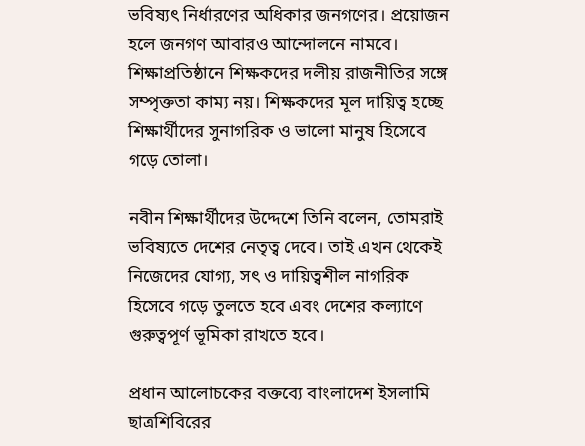ভবিষ্যৎ নির্ধারণের অধিকার জনগণের। প্রয়োজন হলে জনগণ আবারও আন্দোলনে নামবে। শিক্ষাপ্রতিষ্ঠানে শিক্ষকদের দলীয় রাজনীতির সঙ্গে সম্পৃক্ততা কাম্য নয়। শিক্ষকদের মূল দায়িত্ব হচ্ছে শিক্ষার্থীদের সুনাগরিক ও ভালো মানুষ হিসেবে গড়ে তোলা।

নবীন শিক্ষার্থীদের উদ্দেশে তিনি বলেন, তোমরাই ভবিষ্যতে দেশের নেতৃত্ব দেবে। তাই এখন থেকেই নিজেদের যোগ্য, সৎ ও দায়িত্বশীল নাগরিক হিসেবে গড়ে তুলতে হবে এবং দেশের কল্যাণে গুরুত্বপূর্ণ ভূমিকা রাখতে হবে।

প্রধান আলোচকের বক্তব্যে বাংলাদেশ ইসলামি ছাত্রশিবিরের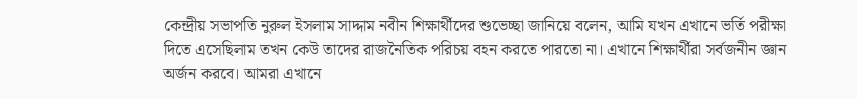কেন্দ্রীয় সভাপতি নুরুল ইসলাম সাদ্দাম নবীন শিক্ষার্থীদের শুভেচ্ছা জানিয়ে বলেন, আমি যখন এখানে ভর্তি পরীক্ষা দিতে এসেছিলাম তখন কেউ তাদের রাজনৈতিক পরিচয় বহন করতে পারতো না। এখানে শিক্ষার্থীরা সর্বজনীন জ্ঞান অর্জন করবে। আমরা এখানে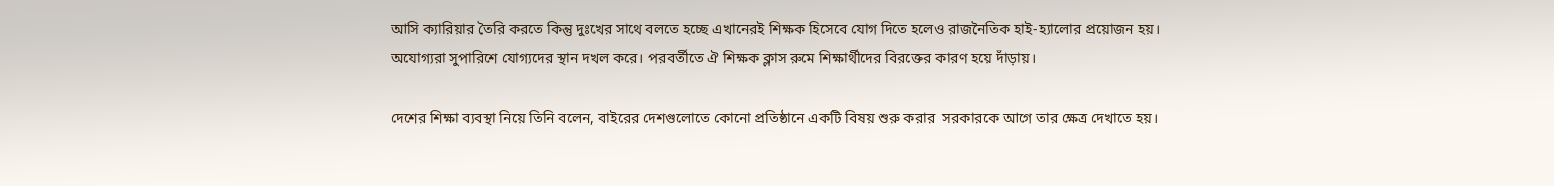আসি ক্যারিয়ার তৈরি করতে কিন্তু দুঃখের সাথে বলতে হচ্ছে এখানের‌ই শিক্ষক হিসেবে যোগ দিতে হলেও রাজনৈতিক হাই-হ্যালোর প্রয়োজন হয়। অযোগ্যরা সুপারিশে যোগ্যদের স্থান দখল করে। পরবর্তীতে ঐ শিক্ষক ক্লাস রুমে শিক্ষার্থীদের বিরক্তের কারণ হয়ে দাঁড়ায়।

দেশের শিক্ষা ব্যবস্থা নিয়ে তিনি বলেন, বাইরের দেশগুলোতে কোনো প্রতিষ্ঠানে একটি বিষয় শুরু করার  সরকারকে আগে তার ক্ষেত্র দেখাতে হয়।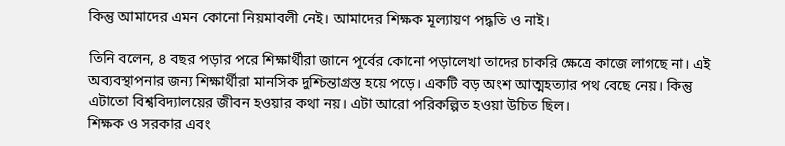কিন্তু আমাদের এমন কোনো নিয়মাবলী নেই। আমাদের শিক্ষক মূল্যায়ণ পদ্ধতি ও নাই।

তিনি বলেন, ৪ বছর পড়ার পরে শিক্ষার্থীরা জানে পূর্বের কোনো পড়ালেখা তাদের চাকরি ক্ষেত্রে কাজে লাগছে না। এই অব্যবস্থাপনার জন্য শিক্ষার্থীরা মানসিক দুশ্চিন্তাগ্রস্ত হয়ে পড়ে। একটি বড় অংশ আত্মহত্যার পথ বেছে নেয়। কিন্তু এটাতো বিশ্ববিদ্যালয়ের জীবন হ‌ওয়ার কথা নয়। এটা আরো পরিকল্পিত হ‌ওয়া উচিত ছিল।
শিক্ষক ও সরকার এবং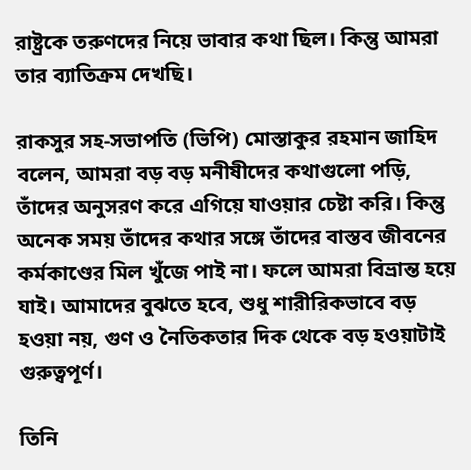রাষ্ট্রকে তরুণদের নিয়ে ভাবার কথা ছিল। কিন্তু আমরা তার ব্যাতিক্রম দেখছি।

রাকসুর সহ-সভাপতি (ভিপি) মোস্তাকুর রহমান জাহিদ বলেন, আমরা বড় বড় মনীষীদের কথাগুলো পড়ি, তাঁদের অনুসরণ করে এগিয়ে যাওয়ার চেষ্টা করি। কিন্তু অনেক সময় তাঁদের কথার সঙ্গে তাঁদের বাস্তব জীবনের কর্মকাণ্ডের মিল খুঁজে পাই না। ফলে আমরা বিভ্রান্ত হয়ে যাই। আমাদের বুঝতে হবে, শুধু শারীরিকভাবে বড় হওয়া নয়, গুণ ও নৈতিকতার দিক থেকে বড় হওয়াটাই গুরুত্বপূর্ণ।

তিনি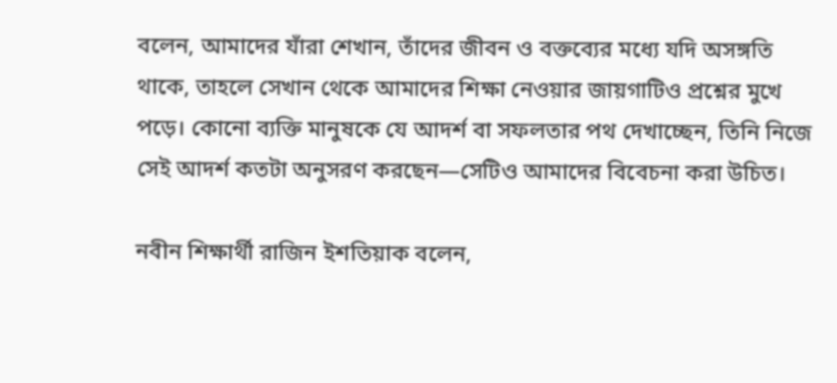বলেন, আমাদের যাঁরা শেখান, তাঁদের জীবন ও বক্তব্যের মধ্যে যদি অসঙ্গতি থাকে, তাহলে সেখান থেকে আমাদের শিক্ষা নেওয়ার জায়গাটিও প্রশ্নের মুখে পড়ে। কোনো ব্যক্তি মানুষকে যে আদর্শ বা সফলতার পথ দেখাচ্ছেন, তিনি নিজে সেই আদর্শ কতটা অনুসরণ করছেন—সেটিও আমাদের বিবেচনা করা উচিত।

নবীন শিক্ষার্থী রাজিন ইশতিয়াক বলেন,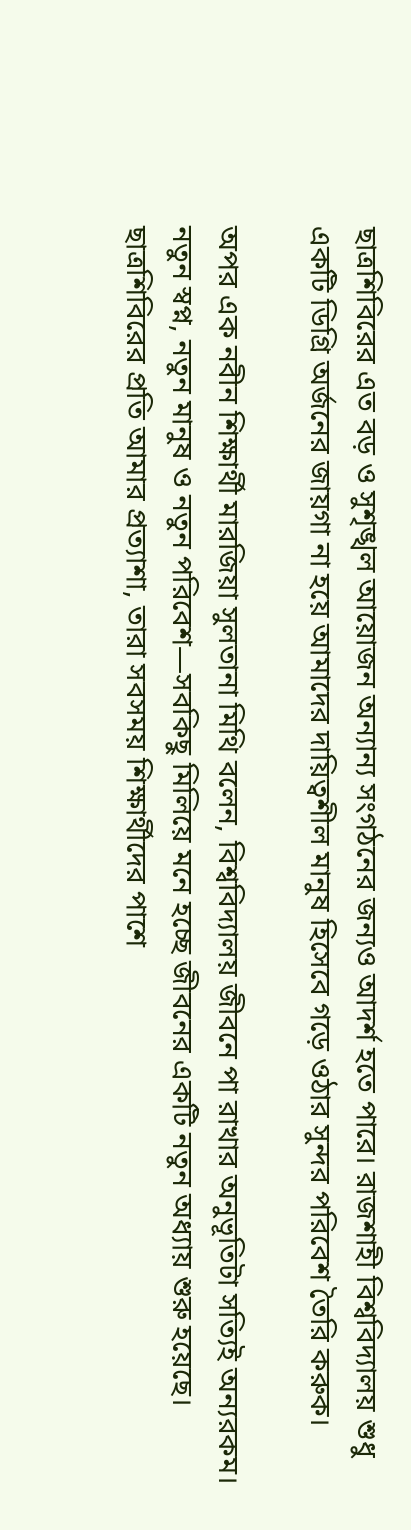ছাত্রশিবিরের এত বড় ও সুশৃঙ্খল আয়োজন অন্যান্য সংগঠনের জন্যও আদর্শ হতে পারে। রাজশাহী বিশ্ববিদ্যালয় শুধু একটি ডিগ্রি অর্জনের জায়গা না হয়ে আমাদের দায়িত্বশীল মানুষ হিসেবে গড়ে ওঠার সুন্দর পরিবেশ তৈরি করুক।

অপর এক নবীন শিক্ষার্থী মারজিয়া সুলতানা মিথি বলেন, বিশ্ববিদ্যালয় জীবনে পা রাখার অনুভূতিটা সত্যিই অন্যরকম। নতুন স্বপ্ন, নতুন মানুষ ও নতুন পরিবেশ—সবকিছু মিলিয়ে মনে হচ্ছে জীবনের একটি নতুন অধ্যায় শুরু হয়েছে। ছাত্রশিবিরের প্রতি আমার প্রত্যাশা, তারা সবসময় শিক্ষার্থীদের পাশে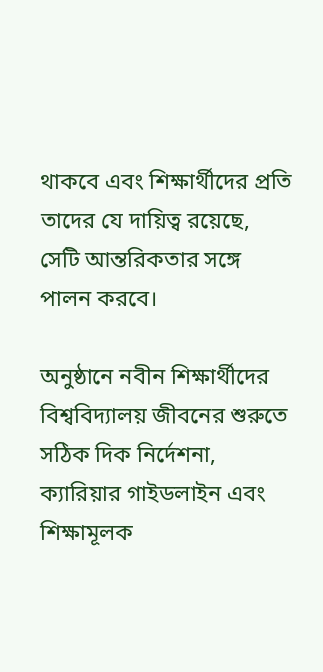থাকবে এবং শিক্ষার্থীদের প্রতি তাদের যে দায়িত্ব রয়েছে, সেটি আন্তরিকতার সঙ্গে পালন করবে।

অনুষ্ঠানে নবীন শিক্ষার্থীদের বিশ্ববিদ্যালয় জীবনের শুরুতে সঠিক দিক নির্দেশনা, ক্যারিয়ার গাইডলাইন এবং শিক্ষামূলক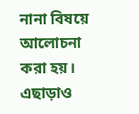নানা বিষয়ে আলোচনা করা হয়। এছাড়াও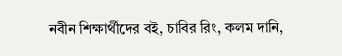নবীন শিক্ষার্থীদের বই, চাবির রিং, কলম দানি,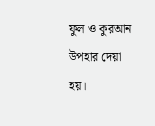ফুল ও কুরআন উপহার দেয়া হয়।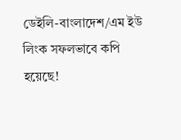ডেইলি-বাংলাদেশ/এম ইউ
লিংক সফলভাবে কপি হয়েছে!